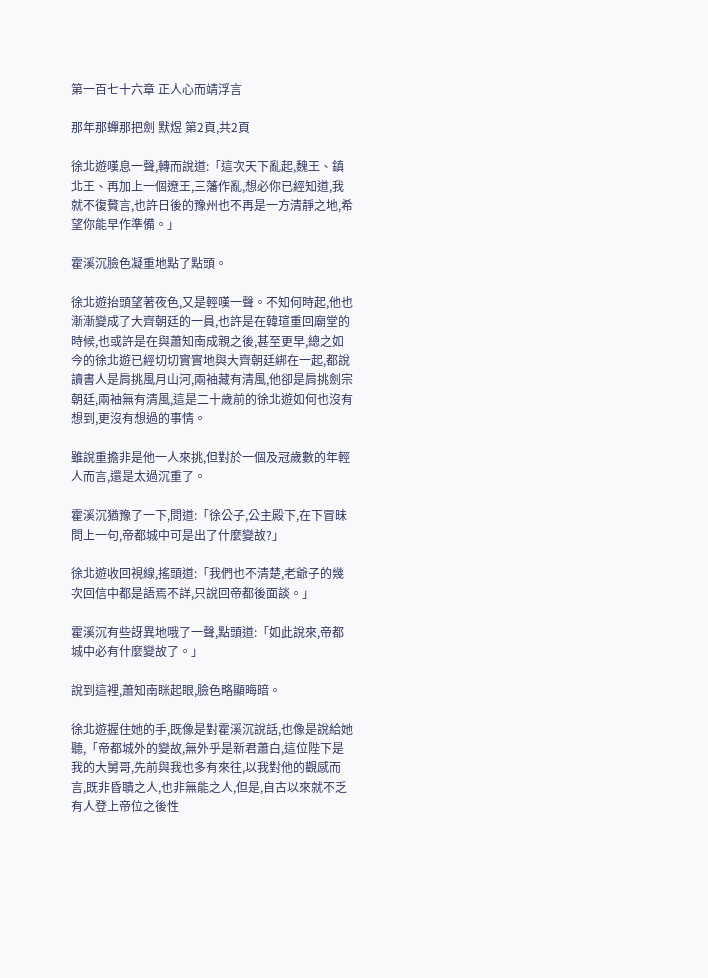第一百七十六章 正人心而靖浮言

那年那蟬那把劍 默煜 第2頁,共2頁

徐北遊嘆息一聲,轉而說道:「這次天下亂起,魏王、鎮北王、再加上一個遼王,三藩作亂,想必你已經知道,我就不復贅言,也許日後的豫州也不再是一方清靜之地,希望你能早作準備。」

霍溪沉臉色凝重地點了點頭。

徐北遊抬頭望著夜色,又是輕嘆一聲。不知何時起,他也漸漸變成了大齊朝廷的一員,也許是在韓瑄重回廟堂的時候,也或許是在與蕭知南成親之後,甚至更早,總之如今的徐北遊已經切切實實地與大齊朝廷綁在一起,都說讀書人是肩挑風月山河,兩袖藏有清風,他卻是肩挑劍宗朝廷,兩袖無有清風,這是二十歲前的徐北遊如何也沒有想到,更沒有想過的事情。

雖說重擔非是他一人來挑,但對於一個及冠歲數的年輕人而言,還是太過沉重了。

霍溪沉猶豫了一下,問道:「徐公子,公主殿下,在下冒昧問上一句,帝都城中可是出了什麼變故?」

徐北遊收回視線,搖頭道:「我們也不清楚,老爺子的幾次回信中都是語焉不詳,只說回帝都後面談。」

霍溪沉有些訝異地哦了一聲,點頭道:「如此說來,帝都城中必有什麼變故了。」

說到這裡,蕭知南眯起眼,臉色略顯晦暗。

徐北遊握住她的手,既像是對霍溪沉說話,也像是說給她聽,「帝都城外的變故,無外乎是新君蕭白,這位陛下是我的大舅哥,先前與我也多有來往,以我對他的觀感而言,既非昏聵之人,也非無能之人,但是,自古以來就不乏有人登上帝位之後性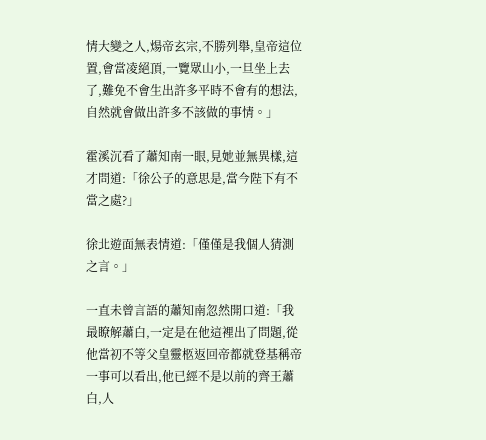情大變之人,煬帝玄宗,不勝列舉,皇帝這位置,會當凌絕頂,一覽眾山小,一旦坐上去了,難免不會生出許多平時不會有的想法,自然就會做出許多不該做的事情。」

霍溪沉看了蕭知南一眼,見她並無異樣,這才問道:「徐公子的意思是,當今陛下有不當之處?」

徐北遊面無表情道:「僅僅是我個人猜測之言。」

一直未曾言語的蕭知南忽然開口道:「我最瞭解蕭白,一定是在他這裡出了問題,從他當初不等父皇靈柩返回帝都就登基稱帝一事可以看出,他已經不是以前的齊王蕭白,人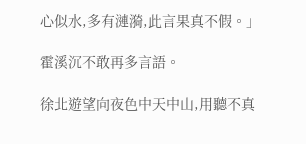心似水,多有漣漪,此言果真不假。」

霍溪沉不敢再多言語。

徐北遊望向夜色中天中山,用聽不真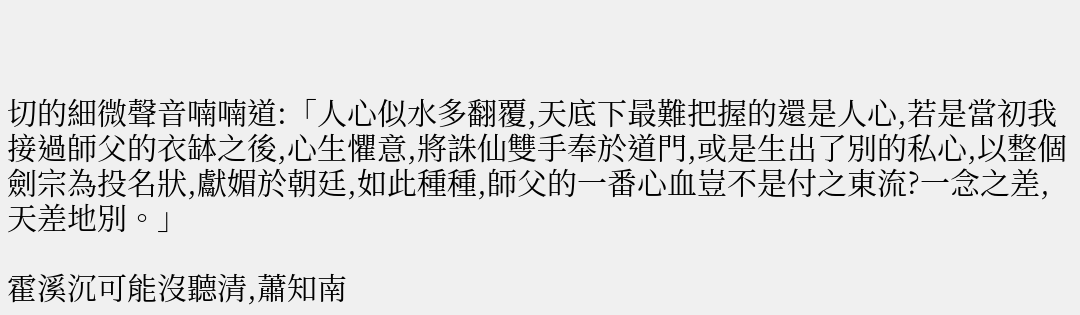切的細微聲音喃喃道:「人心似水多翻覆,天底下最難把握的還是人心,若是當初我接過師父的衣缽之後,心生懼意,將誅仙雙手奉於道門,或是生出了別的私心,以整個劍宗為投名狀,獻媚於朝廷,如此種種,師父的一番心血豈不是付之東流?一念之差,天差地別。」

霍溪沉可能沒聽清,蕭知南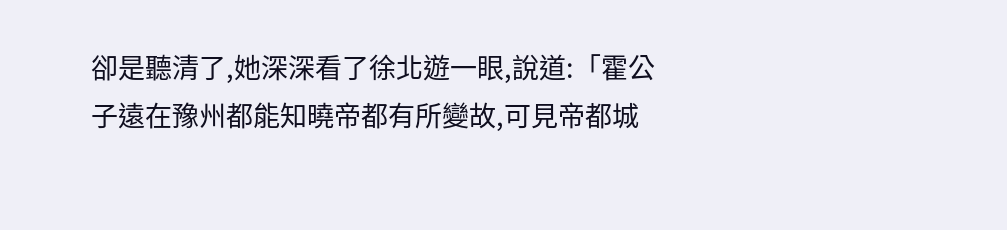卻是聽清了,她深深看了徐北遊一眼,說道:「霍公子遠在豫州都能知曉帝都有所變故,可見帝都城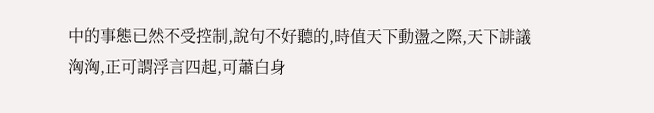中的事態已然不受控制,說句不好聽的,時值天下動盪之際,天下誹議洶洶,正可謂浮言四起,可蕭白身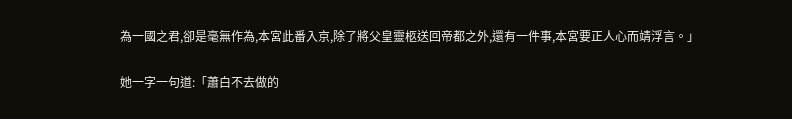為一國之君,卻是毫無作為,本宮此番入京,除了將父皇靈柩送回帝都之外,還有一件事,本宮要正人心而靖浮言。」

她一字一句道:「蕭白不去做的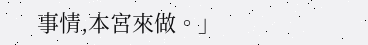事情,本宮來做。」